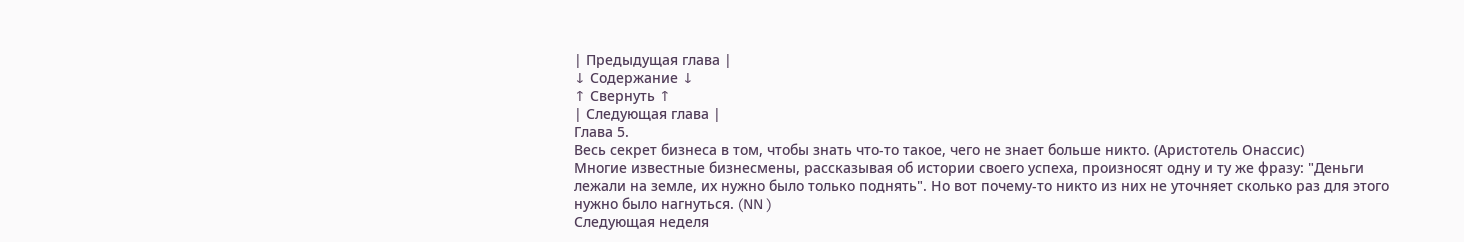| Предыдущая глава |
↓ Содержание ↓
↑ Свернуть ↑
| Следующая глава |
Глава 5.
Весь секрет бизнеса в том, чтобы знать что-то такое, чего не знает больше никто. (Аристотель Онассис)
Многие известные бизнесмены, рассказывая об истории своего успеха, произносят одну и ту же фразу: "Деньги лежали на земле, их нужно было только поднять". Но вот почему-то никто из них не уточняет сколько раз для этого нужно было нагнуться. (NN )
Следующая неделя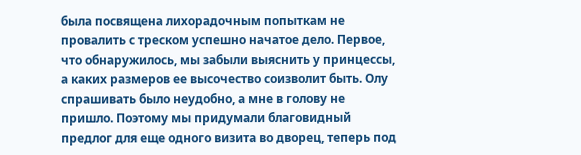была посвящена лихорадочным попыткам не провалить с треском успешно начатое дело. Первое, что обнаружилось, мы забыли выяснить у принцессы, а каких размеров ее высочество соизволит быть. Олу спрашивать было неудобно, а мне в голову не пришло. Поэтому мы придумали благовидный предлог для еще одного визита во дворец, теперь под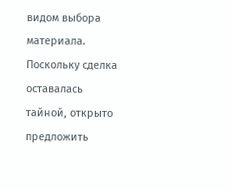видом выбора материала. Поскольку сделка оставалась тайной, открыто предложить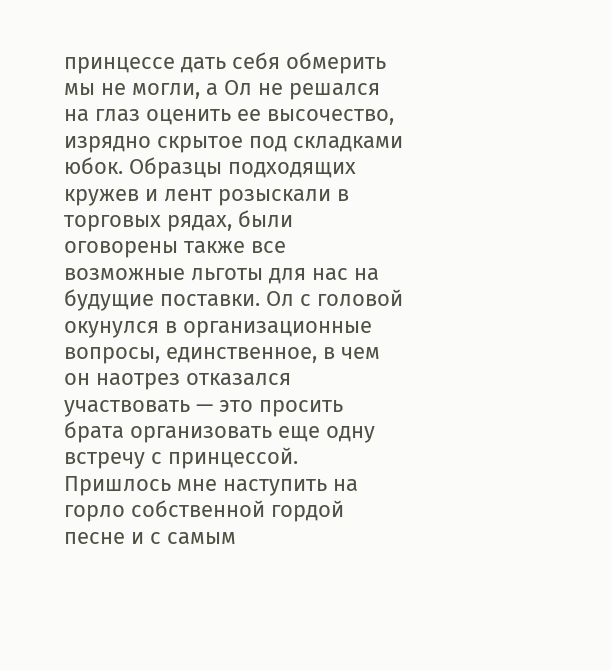принцессе дать себя обмерить мы не могли, а Ол не решался на глаз оценить ее высочество, изрядно скрытое под складками юбок. Образцы подходящих кружев и лент розыскали в торговых рядах, были оговорены также все возможные льготы для нас на будущие поставки. Ол с головой окунулся в организационные вопросы, единственное, в чем он наотрез отказался участвовать — это просить брата организовать еще одну встречу с принцессой.
Пришлось мне наступить на горло собственной гордой песне и с самым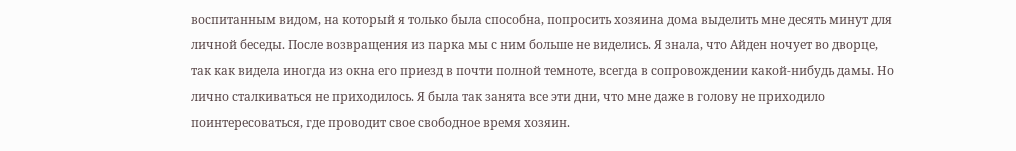воспитанным видом, на который я только была способна, попросить хозяина дома выделить мне десять минут для личной беседы. После возвращения из парка мы с ним больше не виделись. Я знала, что Айден ночует во дворце, так как видела иногда из окна его приезд в почти полной темноте, всегда в сопровождении какой-нибудь дамы. Но лично сталкиваться не приходилось. Я была так занята все эти дни, что мне даже в голову не приходило поинтересоваться, где проводит свое свободное время хозяин.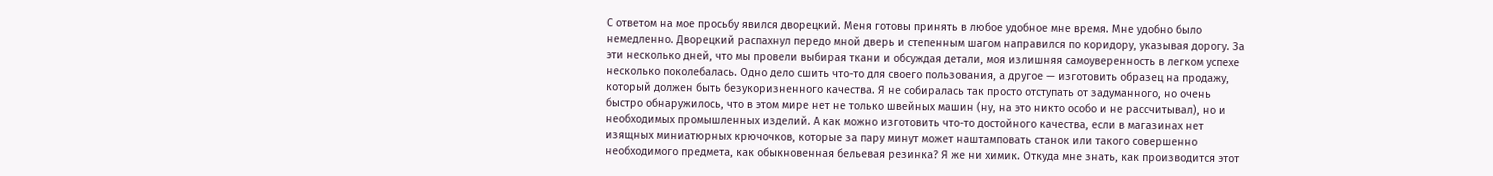С ответом на мое просьбу явился дворецкий. Меня готовы принять в любое удобное мне время. Мне удобно было немедленно. Дворецкий распахнул передо мной дверь и степенным шагом направился по коридору, указывая дорогу. За эти несколько дней, что мы провели выбирая ткани и обсуждая детали, моя излишняя самоуверенность в легком успехе несколько поколебалась. Одно дело сшить что-то для своего пользования, а другое — изготовить образец на продажу, который должен быть безукоризненного качества. Я не собиралась так просто отступать от задуманного, но очень быстро обнаружилось, что в этом мире нет не только швейных машин (ну, на это никто особо и не рассчитывал), но и необходимых промышленных изделий. А как можно изготовить что-то достойного качества, если в магазинах нет изящных миниатюрных крючочков, которые за пару минут может наштамповать станок или такого совершенно необходимого предмета, как обыкновенная бельевая резинка? Я же ни химик. Откуда мне знать, как производится этот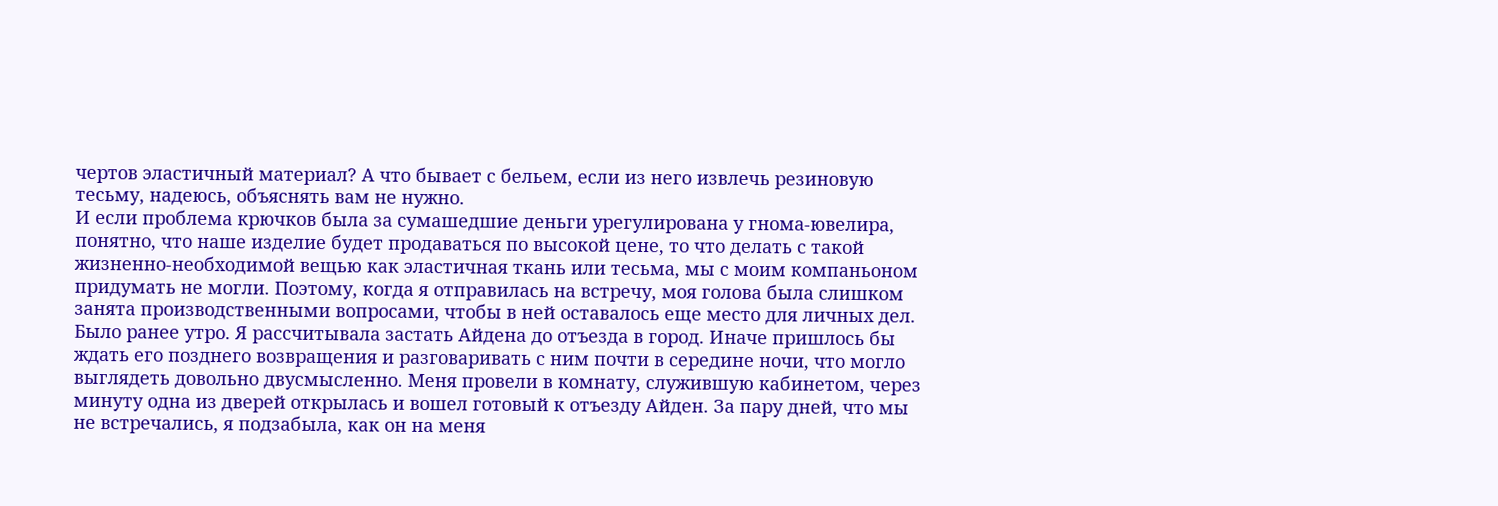чертов эластичный материал? А что бывает с бельем, если из него извлечь резиновую тесьму, надеюсь, объяснять вам не нужно.
И если проблема крючков была за сумашедшие деньги урегулирована у гнома-ювелира, понятно, что наше изделие будет продаваться по высокой цене, то что делать с такой жизненно-необходимой вещью как эластичная ткань или тесьма, мы с моим компаньоном придумать не могли. Поэтому, когда я отправилась на встречу, моя голова была слишком занята производственными вопросами, чтобы в ней оставалось еще место для личных дел.
Было ранее утро. Я рассчитывала застать Айдена до отъезда в город. Иначе пришлось бы ждать его позднего возвращения и разговаривать с ним почти в середине ночи, что могло выглядеть довольно двусмысленно. Меня провели в комнату, служившую кабинетом, через минуту одна из дверей открылась и вошел готовый к отъезду Айден. За пару дней, что мы не встречались, я подзабыла, как он на меня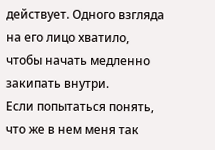действует. Одного взгляда на его лицо хватило, чтобы начать медленно закипать внутри.
Если попытаться понять, что же в нем меня так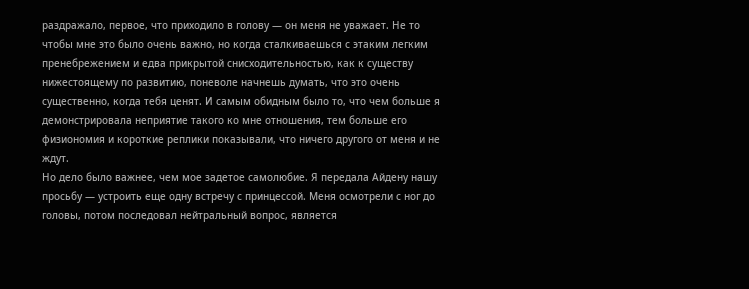раздражало, первое, что приходило в голову — он меня не уважает. Не то чтобы мне это было очень важно, но когда сталкиваешься с этаким легким пренебрежением и едва прикрытой снисходительностью, как к существу нижестоящему по развитию, поневоле начнешь думать, что это очень существенно, когда тебя ценят. И самым обидным было то, что чем больше я демонстрировала неприятие такого ко мне отношения, тем больше его физиономия и короткие реплики показывали, что ничего другого от меня и не ждут.
Но дело было важнее, чем мое задетое самолюбие. Я передала Айдену нашу просьбу — устроить еще одну встречу с принцессой. Меня осмотрели с ног до головы, потом последовал нейтральный вопрос, является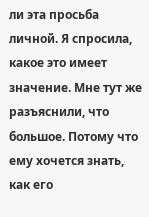ли эта просьба личной. Я спросила, какое это имеет значение. Мне тут же разъяснили, что большое. Потому что ему хочется знать, как его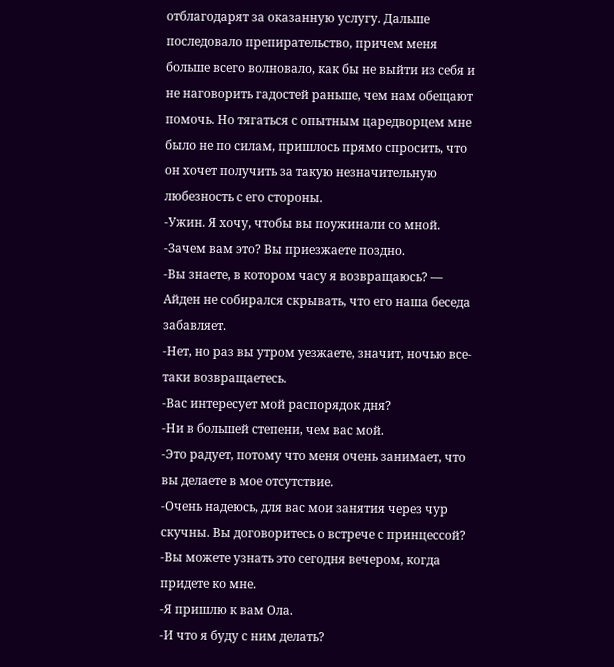отблагодарят за оказанную услугу. Дальше последовало препирательство, причем меня больше всего волновало, как бы не выйти из себя и не наговорить гадостей раньше, чем нам обещают помочь. Но тягаться с опытным царедворцем мне было не по силам, пришлось прямо спросить, что он хочет получить за такую незначительную любезность с его стороны.
-Ужин. Я хочу, чтобы вы поужинали со мной.
-Зачем вам это? Вы приезжаете поздно.
-Вы знаете, в котором часу я возвращаюсь? — Айден не собирался скрывать, что его наша беседа забавляет.
-Нет, но раз вы утром уезжаете, значит, ночью все-таки возвращаетесь.
-Вас интересует мой распорядок дня?
-Ни в большей степени, чем вас мой.
-Это радует, потому что меня очень занимает, что вы делаете в мое отсутствие.
-Очень надеюсь, для вас мои занятия через чур скучны. Вы договоритесь о встрече с принцессой?
-Вы можете узнать это сегодня вечером, когда придете ко мне.
-Я пришлю к вам Ола.
-И что я буду с ним делать?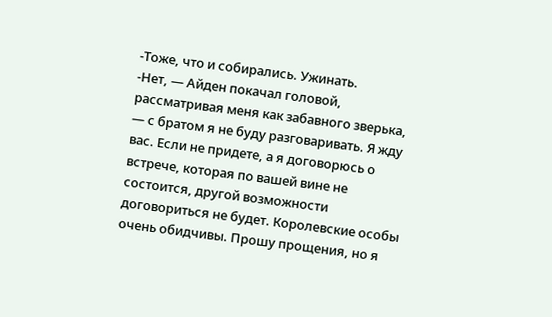-Тоже, что и собирались. Ужинать.
-Нет, — Айден покачал головой, рассматривая меня как забавного зверька, — с братом я не буду разговаривать. Я жду вас. Если не придете, а я договорюсь о встрече, которая по вашей вине не состоится, другой возможности договориться не будет. Королевские особы очень обидчивы. Прошу прощения, но я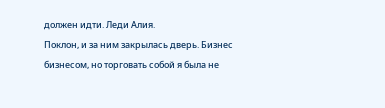должен идти. Леди Алия.
Поклон, и за ним закрылась дверь. Бизнес бизнесом, но торговать собой я была не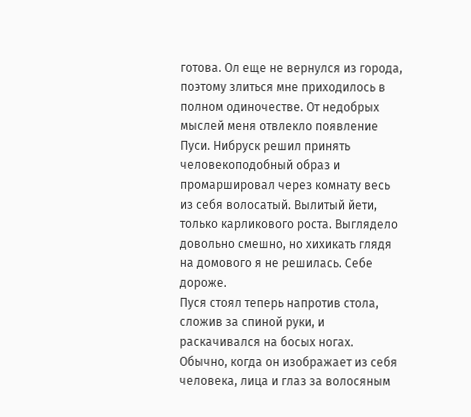готова. Ол еще не вернулся из города, поэтому злиться мне приходилось в полном одиночестве. От недобрых мыслей меня отвлекло появление Пуси. Нибруск решил принять человекоподобный образ и промаршировал через комнату весь из себя волосатый. Вылитый йети, только карликового роста. Выглядело довольно смешно, но хихикать глядя на домового я не решилась. Себе дороже.
Пуся стоял теперь напротив стола, сложив за спиной руки, и раскачивался на босых ногах. Обычно, когда он изображает из себя человека, лица и глаз за волосяным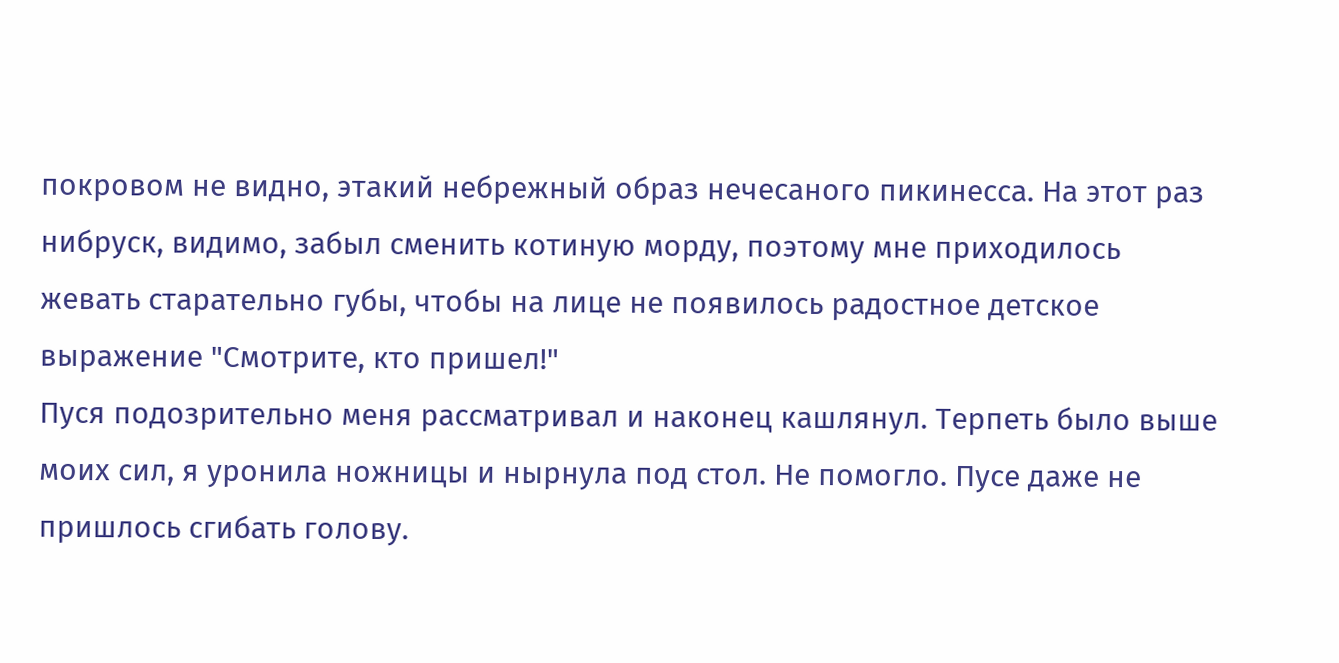покровом не видно, этакий небрежный образ нечесаного пикинесса. На этот раз нибруск, видимо, забыл сменить котиную морду, поэтому мне приходилось жевать старательно губы, чтобы на лице не появилось радостное детское выражение "Смотрите, кто пришел!"
Пуся подозрительно меня рассматривал и наконец кашлянул. Терпеть было выше моих сил, я уронила ножницы и нырнула под стол. Не помогло. Пусе даже не пришлось сгибать голову.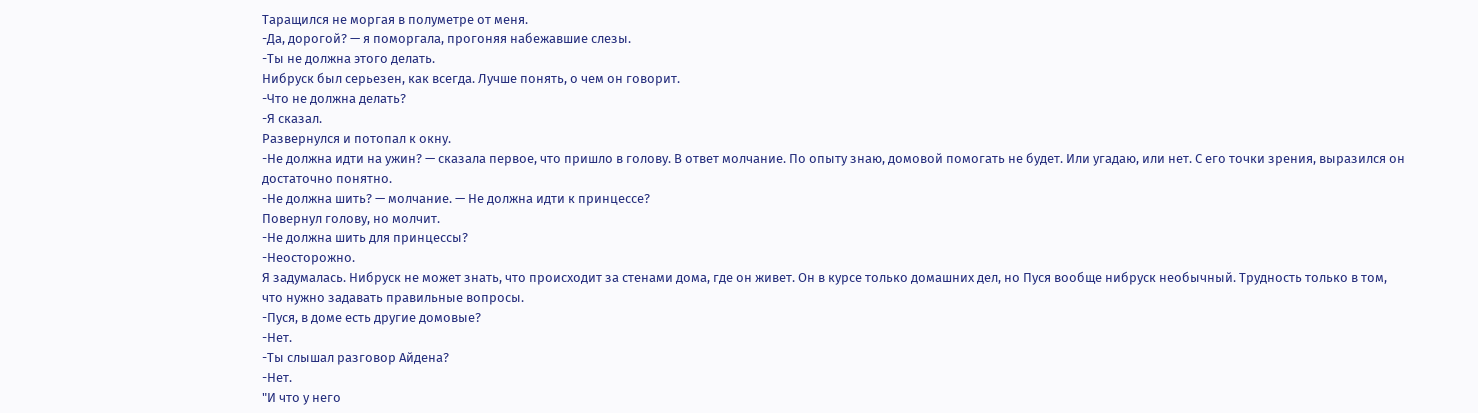Таращился не моргая в полуметре от меня.
-Да, дорогой? — я поморгала, прогоняя набежавшие слезы.
-Ты не должна этого делать.
Нибруск был серьезен, как всегда. Лучше понять, о чем он говорит.
-Что не должна делать?
-Я сказал.
Развернулся и потопал к окну.
-Не должна идти на ужин? — сказала первое, что пришло в голову. В ответ молчание. По опыту знаю, домовой помогать не будет. Или угадаю, или нет. С его точки зрения, выразился он достаточно понятно.
-Не должна шить? — молчание. — Не должна идти к принцессе?
Повернул голову, но молчит.
-Не должна шить для принцессы?
-Неосторожно.
Я задумалась. Нибруск не может знать, что происходит за стенами дома, где он живет. Он в курсе только домашних дел, но Пуся вообще нибруск необычный. Трудность только в том, что нужно задавать правильные вопросы.
-Пуся, в доме есть другие домовые?
-Нет.
-Ты слышал разговор Айдена?
-Нет.
"И что у него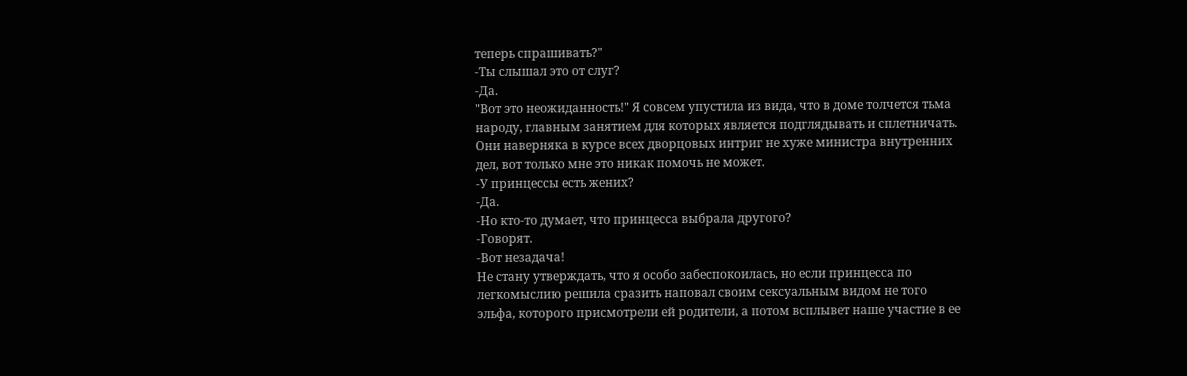теперь спрашивать?"
-Ты слышал это от слуг?
-Да.
"Вот это неожиданность!" Я совсем упустила из вида, что в доме толчется тьма народу, главным занятием для которых является подглядывать и сплетничать. Они наверняка в курсе всех дворцовых интриг не хуже министра внутренних дел, вот только мне это никак помочь не может.
-У принцессы есть жених?
-Да.
-Но кто-то думает, что принцесса выбрала другого?
-Говорят.
-Вот незадача!
Не стану утверждать, что я особо забеспокоилась, но если принцесса по легкомыслию решила сразить наповал своим сексуальным видом не того эльфа, которого присмотрели ей родители, а потом всплывет наше участие в ее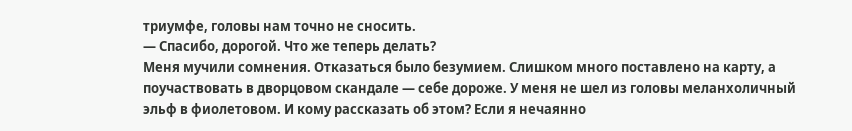триумфе, головы нам точно не сносить.
— Спасибо, дорогой. Что же теперь делать?
Меня мучили сомнения. Отказаться было безумием. Слишком много поставлено на карту, а поучаствовать в дворцовом скандале — себе дороже. У меня не шел из головы меланхоличный эльф в фиолетовом. И кому рассказать об этом? Если я нечаянно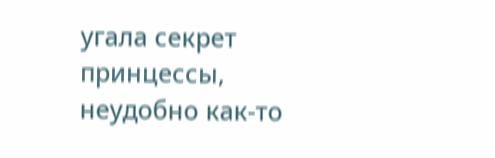угала секрет принцессы, неудобно как-то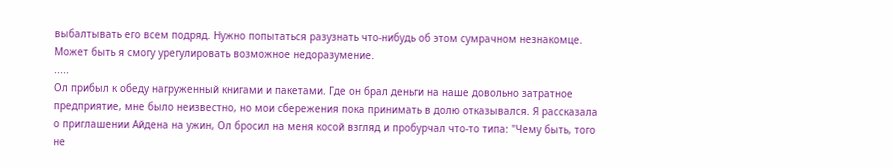выбалтывать его всем подряд. Нужно попытаться разузнать что-нибудь об этом сумрачном незнакомце. Может быть я смогу урегулировать возможное недоразумение.
.....
Ол прибыл к обеду нагруженный книгами и пакетами. Где он брал деньги на наше довольно затратное предприятие, мне было неизвестно, но мои сбережения пока принимать в долю отказывался. Я рассказала о приглашении Айдена на ужин, Ол бросил на меня косой взгляд и пробурчал что-то типа: "Чему быть, того не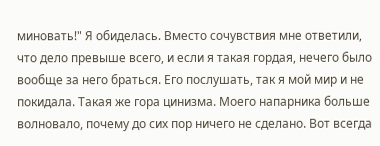миновать!" Я обиделась. Вместо сочувствия мне ответили, что дело превыше всего, и если я такая гордая, нечего было вообще за него браться. Его послушать, так я мой мир и не покидала. Такая же гора цинизма. Моего напарника больше волновало, почему до сих пор ничего не сделано. Вот всегда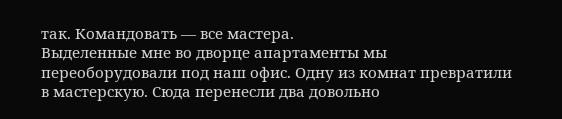так. Командовать — все мастера.
Выделенные мне во дворце апартаменты мы переоборудовали под наш офис. Одну из комнат превратили в мастерскую. Сюда перенесли два довольно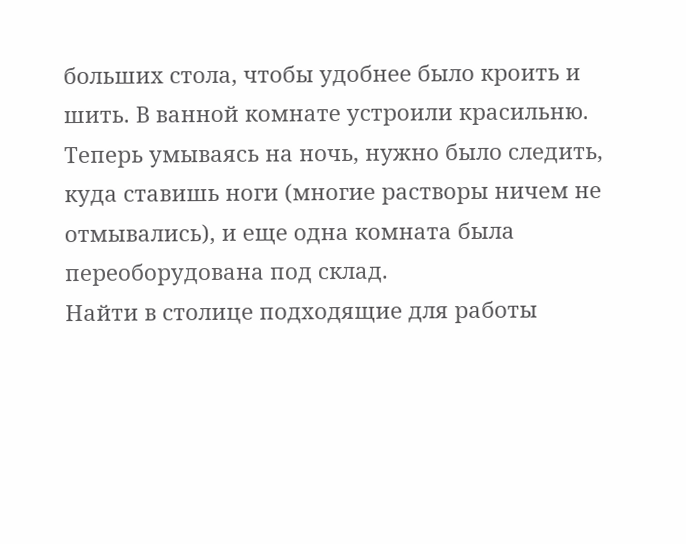больших стола, чтобы удобнее было кроить и шить. В ванной комнате устроили красильню. Теперь умываясь на ночь, нужно было следить, куда ставишь ноги (многие растворы ничем не отмывались), и еще одна комната была переоборудована под склад.
Найти в столице подходящие для работы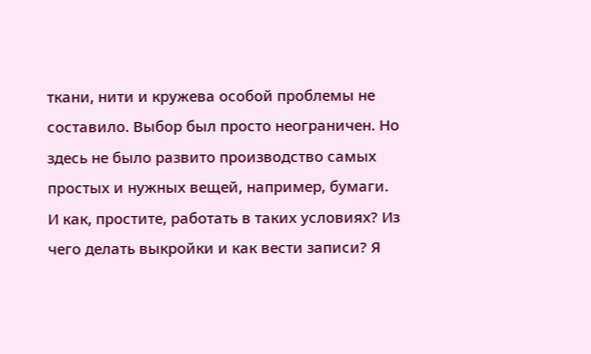ткани, нити и кружева особой проблемы не составило. Выбор был просто неограничен. Но здесь не было развито производство самых простых и нужных вещей, например, бумаги. И как, простите, работать в таких условиях? Из чего делать выкройки и как вести записи? Я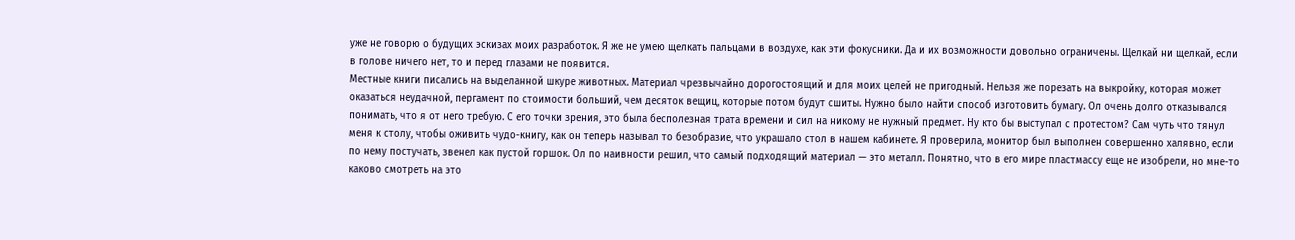уже не говорю о будущих эскизах моих разработок. Я же не умею щелкать пальцами в воздухе, как эти фокусники. Да и их возможности довольно ограничены. Щелкай ни щелкай, если в голове ничего нет, то и перед глазами не появится.
Местные книги писались на выделанной шкуре животных. Материал чрезвычайно дорогостоящий и для моих целей не пригодный. Нельзя же порезать на выкройку, которая может оказаться неудачной, пергамент по стоимости больший, чем десяток вещиц, которые потом будут сшиты. Нужно было найти способ изготовить бумагу. Ол очень долго отказывался понимать, что я от него требую. С его точки зрения, это была бесполезная трата времени и сил на никому не нужный предмет. Ну кто бы выступал с протестом? Сам чуть что тянул меня к столу, чтобы оживить чудо-книгу, как он теперь называл то безобразие, что украшало стол в нашем кабинете. Я проверила, монитор был выполнен совершенно халявно, если по нему постучать, звенел как пустой горшок. Ол по наивности решил, что самый подходящий материал — это металл. Понятно, что в его мире пластмассу еще не изобрели, но мне-то каково смотреть на это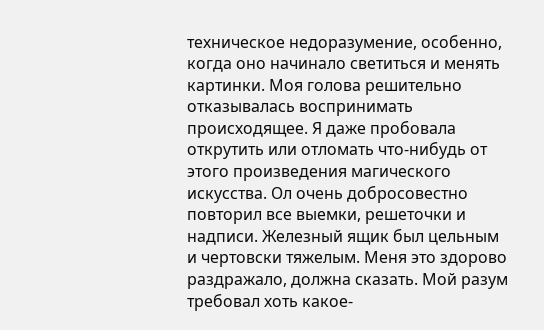техническое недоразумение, особенно, когда оно начинало светиться и менять картинки. Моя голова решительно отказывалась воспринимать происходящее. Я даже пробовала открутить или отломать что-нибудь от этого произведения магического искусства. Ол очень добросовестно повторил все выемки, решеточки и надписи. Железный ящик был цельным и чертовски тяжелым. Меня это здорово раздражало, должна сказать. Мой разум требовал хоть какое-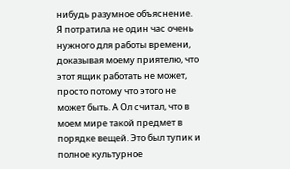нибудь разумное объяснение.
Я потратила не один час очень нужного для работы времени, доказывая моему приятелю, что этот ящик работать не может, просто потому что этого не может быть. А Ол считал, что в моем мире такой предмет в порядке вещей. Это был тупик и полное культурное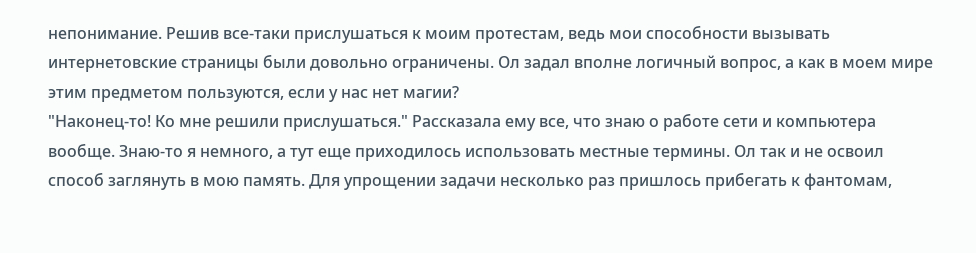непонимание. Решив все-таки прислушаться к моим протестам, ведь мои способности вызывать интернетовские страницы были довольно ограничены. Ол задал вполне логичный вопрос, а как в моем мире этим предметом пользуются, если у нас нет магии?
"Наконец-то! Ко мне решили прислушаться." Рассказала ему все, что знаю о работе сети и компьютера вообще. Знаю-то я немного, а тут еще приходилось использовать местные термины. Ол так и не освоил способ заглянуть в мою память. Для упрощении задачи несколько раз пришлось прибегать к фантомам,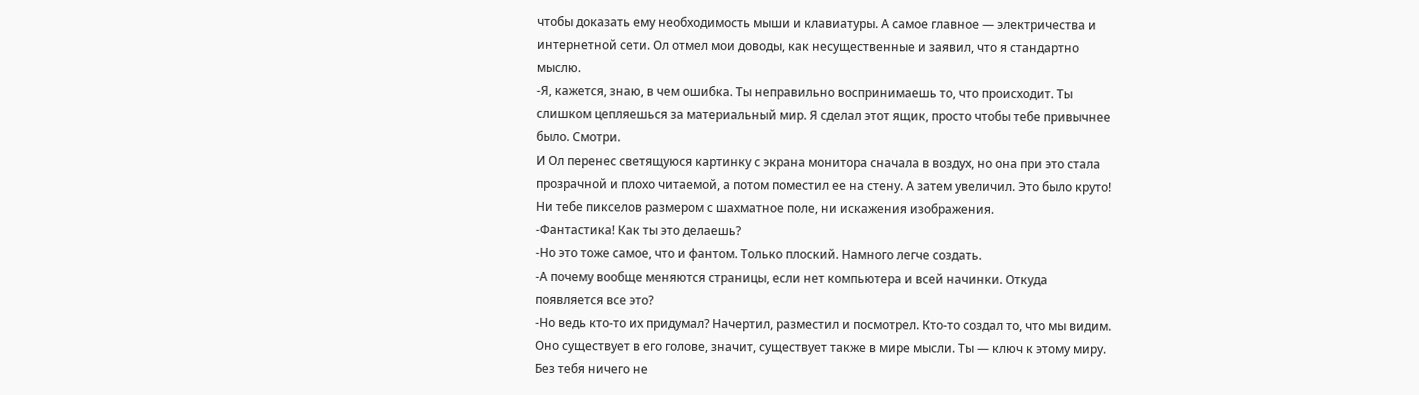чтобы доказать ему необходимость мыши и клавиатуры. А самое главное — электричества и интернетной сети. Ол отмел мои доводы, как несущественные и заявил, что я стандартно мыслю.
-Я, кажется, знаю, в чем ошибка. Ты неправильно воспринимаешь то, что происходит. Ты слишком цепляешься за материальный мир. Я сделал этот ящик, просто чтобы тебе привычнее было. Смотри.
И Ол перенес светящуюся картинку с экрана монитора сначала в воздух, но она при это стала прозрачной и плохо читаемой, а потом поместил ее на стену. А затем увеличил. Это было круто! Ни тебе пикселов размером с шахматное поле, ни искажения изображения.
-Фантастика! Как ты это делаешь?
-Но это тоже самое, что и фантом. Только плоский. Намного легче создать.
-А почему вообще меняются страницы, если нет компьютера и всей начинки. Откуда появляется все это?
-Но ведь кто-то их придумал? Начертил, разместил и посмотрел. Кто-то создал то, что мы видим. Оно существует в его голове, значит, существует также в мире мысли. Ты — ключ к этому миру. Без тебя ничего не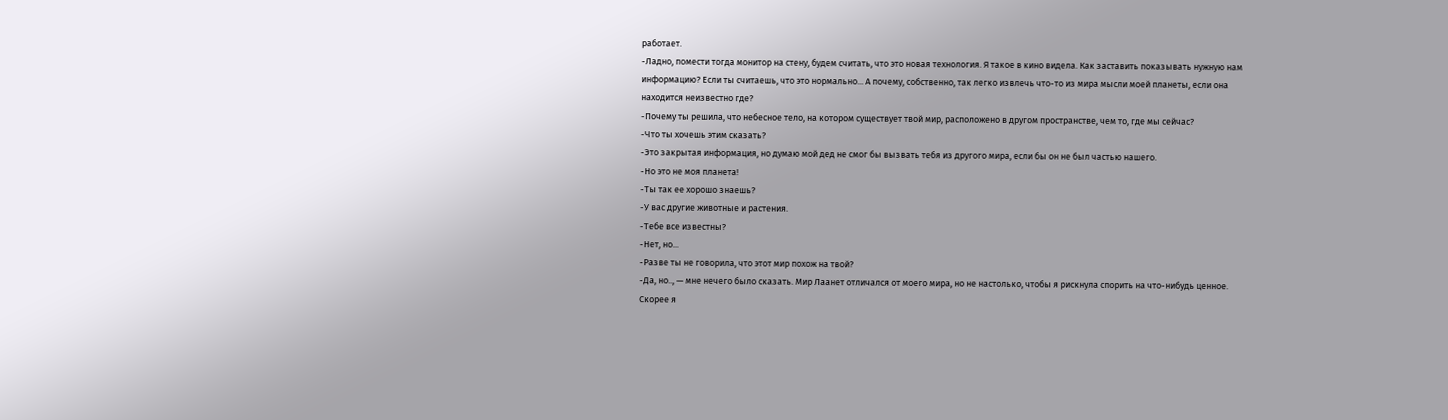работает.
-Ладно, помести тогда монитор на стену, будем считать, что это новая технология. Я такое в кино видела. Как заставить показывать нужную нам информацию? Если ты считаешь, что это нормально... А почему, собственно, так легко извлечь что-то из мира мысли моей планеты, если она находится неизвестно где?
-Почему ты решила, что небесное тело, на котором существует твой мир, расположено в другом пространстве, чем то, где мы сейчас?
-Что ты хочешь этим сказать?
-Это закрытая информация, но думаю мой дед не смог бы вызвать тебя из другого мира, если бы он не был частью нашего.
-Но это не моя планета!
-Ты так ее хорошо знаешь?
-У вас другие животные и растения.
-Тебе все известны?
-Нет, но...
-Разве ты не говорила, что этот мир похож на твой?
-Да, но.., — мне нечего было сказать. Мир Лаанет отличался от моего мира, но не настолько, чтобы я рискнула спорить на что-нибудь ценное. Скорее я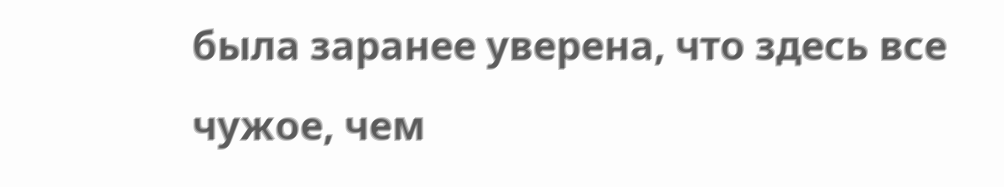была заранее уверена, что здесь все чужое, чем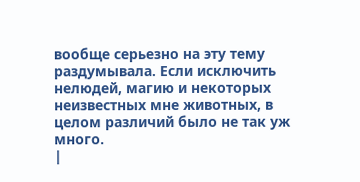вообще серьезно на эту тему раздумывала. Если исключить нелюдей, магию и некоторых неизвестных мне животных, в целом различий было не так уж много.
|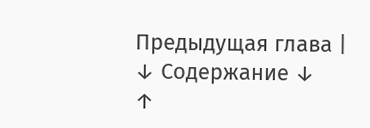Предыдущая глава |
↓ Содержание ↓
↑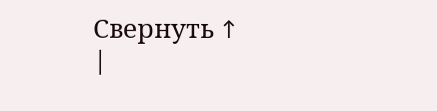Свернуть ↑
|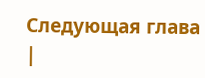Следующая глава |